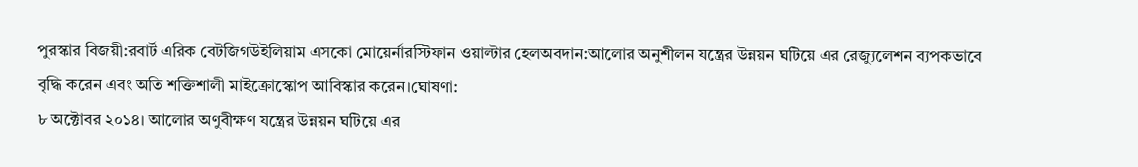পুরস্কার বিজয়ী:রবার্ট এরিক বেটজিগউইলিয়াম এসকো মোয়ের্নারস্টিফান ওয়াল্টার হেলঅবদান:আলোর অনুশীলন যন্ত্রের উন্নয়ন ঘটিয়ে এর রেজ্যুলেশন ব্যপকভাবে বৃদ্ধি করেন এবং অতি শক্তিশালী মাইক্রোস্কোপ আবিস্কার করেন।ঘোষণা:
৮ অক্টোবর ২০১৪। আলোর অণুবীক্ষণ যন্ত্রের উন্নয়ন ঘটিয়ে এর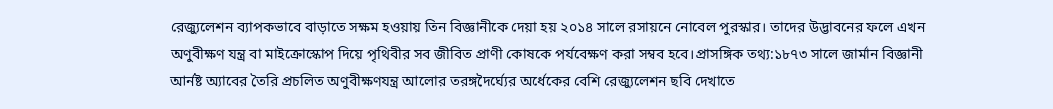রেজ্যুলেশন ব্যাপকভাবে বাড়াতে সক্ষম হওয়ায় তিন বিজ্ঞানীকে দেয়া হয় ২০১৪ সালে রসায়নে নোবেল পুরস্কার। তাদের উদ্ভাবনের ফলে এখন অণুবীক্ষণ যন্ত্র বা মাইক্রোস্কোপ দিয়ে পৃথিবীর সব জীবিত প্রাণী কোষকে পর্যবেক্ষণ করা সম্বব হবে।প্রাসঙ্গিক তথ্য:১৮৭৩ সালে জার্মান বিজ্ঞানী আর্নষ্ট অ্যাবের তৈরি প্রচলিত অণুবীক্ষণযন্ত্র আলোর তরঙ্গদৈর্ঘ্যের অর্ধেকের বেশি রেজ্যুলেশন ছবি দেখাতে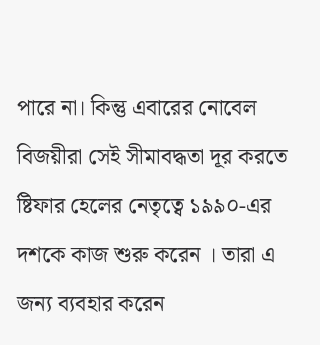পারে না। কিন্তু এবারের নোবেল বিজয়ীরা সেই সীমাবদ্ধতা দূর করতে ষ্টিফার হেলের নেতৃত্বে ১৯৯০-এর দশকে কাজ শুরু করেন । তারা এ জন্য ব্যবহার করেন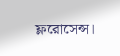ফ্লরোসেন্স।